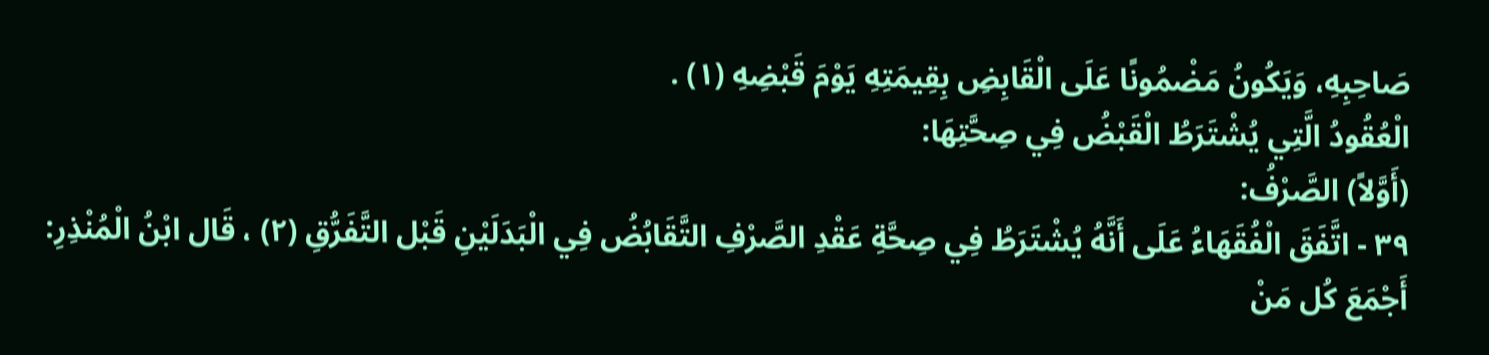صَاحِبِهِ، وَيَكُونُ مَضْمُونًا عَلَى الْقَابِضِ بِقِيمَتِهِ يَوْمَ قَبْضِهِ (١) .
الْعُقُودُ الَّتِي يُشْتَرَطُ الْقَبْضُ فِي صِحَّتِهَا:
(أَوَّلاً) الصَّرْفُ:
٣٩ - اتَّفَقَ الْفُقَهَاءُ عَلَى أَنَّهُ يُشْتَرَطُ فِي صِحَّةِ عَقْدِ الصَّرْفِ التَّقَابُضُ فِي الْبَدَلَيْنِ قَبْل التَّفَرُّقِ (٢) ، قَال ابْنُ الْمُنْذِرِ: أَجْمَعَ كُل مَنْ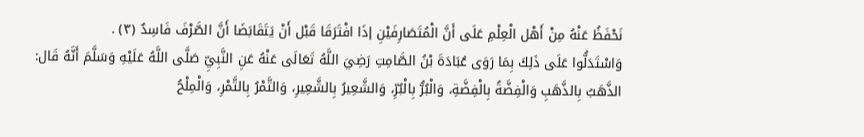نَحْفَظُ عَنْهُ مِنْ أَهْل الْعِلْمِ عَلَى أَنَّ الْمُتَصَارِفَيْنِ إذَا افْتَرَقَا قَبْل أَنْ يَتَقَابَضَا أَنَّ الصَّرْفَ فَاسِدٌ (٣) .
وَاسْتَدَلُّوا عَلَى ذَلِكَ بِمَا رَوَى عُبَادَةَ بْنُ الصَّامِتِ رَضِيَ اللَّهُ تَعَالَى عَنْهُ عَنِ النَّبِيِّ صَلَّى اللَّهُ عَلَيْهِ وَسَلَّمَ أَنَّهُ قَال: الذَّهَبُ بِالذَّهَبِ وَالْفِضَّةُ بِالْفِضَّةِ، وَالْبُرُّ بِالْبُرِّ، وَالشَّعِيرُ بِالشَّعِيرِ، وَالتَّمْرُ بِالتَّمْرِ، وَالْمِلْحُ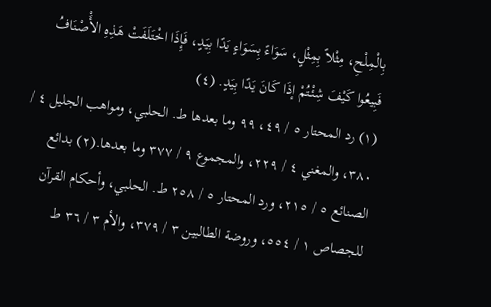بِالْمِلْحِ، مِثْلاً بِمِثْلٍ، سَوَاءً بِسَوَاءٍ يَدًا بِيَدٍ، فَإِذَا اخْتَلَفَتْ هَذِهِ الأَْصْنَافُ فَبِيعُوا كَيْفَ شِئْتُمْ إذَا كَانَ يَدًا بِيَدٍ. (٤)
(١) رد المحتار ٥ / ٤٩، ٩٩ وما بعدها ط. الحلبي، ومواهب الجليل ٤ / ٣٨٠، والمغني ٤ / ٢٢٩، والمجموع ٩ / ٣٧٧ وما بعدها.(٢) بدائع الصنائع ٥ / ٢١٥، ورد المحتار ٥ / ٢٥٨ ط. الحلبي، وأحكام القرآن للجصاص ١ / ٥٥٤، وروضة الطالبين ٣ / ٣٧٩، والأم ٣ / ٣٦ ط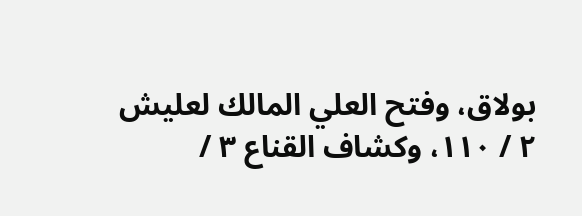بولاق، وفتح العلي المالك لعليش ٢ / ١١٠، وكشاف القناع ٣ /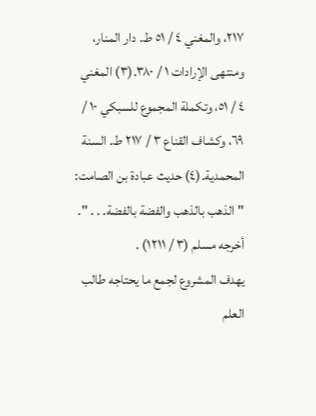٢١٧، والمغني ٤ / ٥١ ط. دار المنار، ومنتهى الإرادات ١ / ٣٨٠.(٣) المغني ٤ / ٥١، وتكملة المجموع للسبكي ١٠ / ٦٩، وكشاف القناع ٣ / ٢١٧ ط. السنة المحمدية.(٤) حديث عبادة بن الصامت: " الذهب بالذهب والفضة بالفضة. . . ". أخرجه مسلم (٣ / ١٢١١) .
يهدف المشروع لجمع ما يحتاجه طالب العلم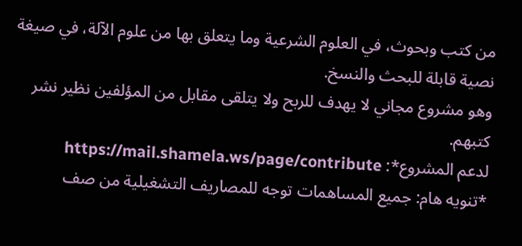من كتب وبحوث، في العلوم الشرعية وما يتعلق بها من علوم الآلة، في صيغة نصية قابلة للبحث والنسخ.
وهو مشروع مجاني لا يهدف للربح ولا يتلقى مقابل من المؤلفين نظير نشر كتبهم.
لدعم المشروع*: https://mail.shamela.ws/page/contribute
*تنويه هام: جميع المساهمات توجه للمصاريف التشغيلية من صف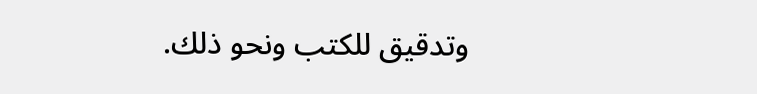وتدقيق للكتب ونحو ذلك.